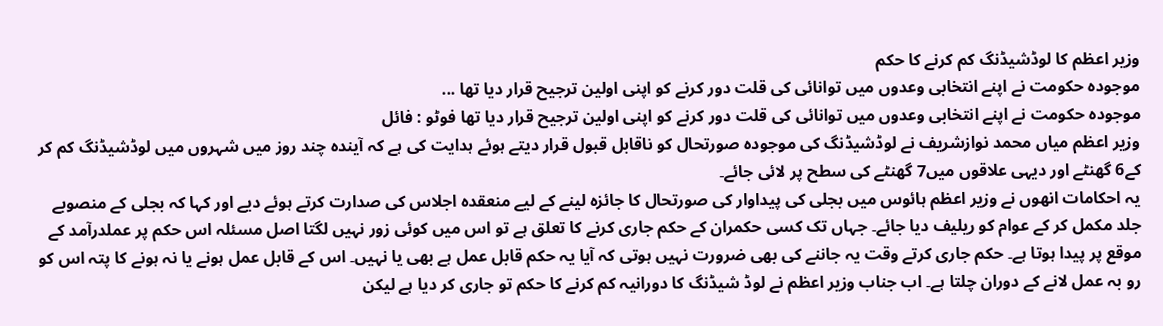وزیر اعظم کا لوڈشیڈنگ کم کرنے کا حکم
موجودہ حکومت نے اپنے انتخابی وعدوں میں توانائی کی قلت دور کرنے کو اپنی اولین ترجیح قرار دیا تھا ...
موجودہ حکومت نے اپنے انتخابی وعدوں میں توانائی کی قلت دور کرنے کو اپنی اولین ترجیح قرار دیا تھا فوٹو : فائل
وزیر اعظم میاں محمد نوازشریف نے لوڈشیڈنگ کی موجودہ صورتحال کو ناقابل قبول قرار دیتے ہوئے ہدایت کی ہے کہ آیندہ چند روز میں شہروں میں لوڈشیڈنگ کم کر کے6 گھنٹے اور دیہی علاقوں میں7 گھنٹے کی سطح پر لائی جائے۔
یہ احکامات انھوں نے وزیر اعظم ہائوس میں بجلی کی پیداوار کی صورتحال کا جائزہ لینے کے لیے منعقدہ اجلاس کی صدارت کرتے ہوئے دیے اور کہا کہ بجلی کے منصوبے جلد مکمل کر کے عوام کو ریلیف دیا جائے۔ جہاں تک کسی حکمران کے حکم جاری کرنے کا تعلق ہے تو اس میں کوئی زور نہیں لگتا اصل مسئلہ اس حکم پر عملدرآمد کے موقع پر پیدا ہوتا ہے۔ حکم جاری کرتے وقت یہ جاننے کی بھی ضرورت نہیں ہوتی کہ آیا یہ حکم قابل عمل ہے بھی یا نہیں۔ اس کے قابل عمل ہونے یا نہ ہونے کا پتہ اس کو رو بہ عمل لانے کے دوران چلتا ہے۔ اب جناب وزیر اعظم نے لوڈ شیڈنگ کا دورانیہ کم کرنے کا حکم تو جاری کر دیا ہے لیکن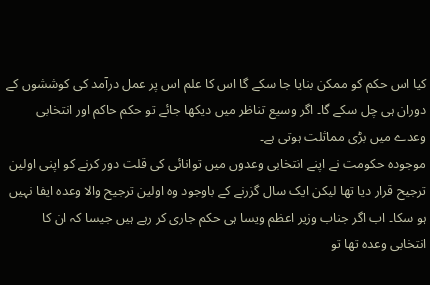کیا اس حکم کو ممکن بنایا جا سکے گا اس کا علم اس پر عمل درآمد کی کوششوں کے دوران ہی چل سکے گا۔ اگر وسیع تناظر میں دیکھا جائے تو حکم حاکم اور انتخابی وعدے میں بڑی مماثلت ہوتی ہے۔
موجودہ حکومت نے اپنے انتخابی وعدوں میں توانائی کی قلت دور کرنے کو اپنی اولین ترجیح قرار دیا تھا لیکن ایک سال گزرنے کے باوجود وہ اولین ترجیح والا وعدہ ایفا نہیں ہو سکا۔ اب اگر جناب وزیر اعظم ویسا ہی حکم جاری کر رہے ہیں جیسا کہ ان کا انتخابی وعدہ تھا تو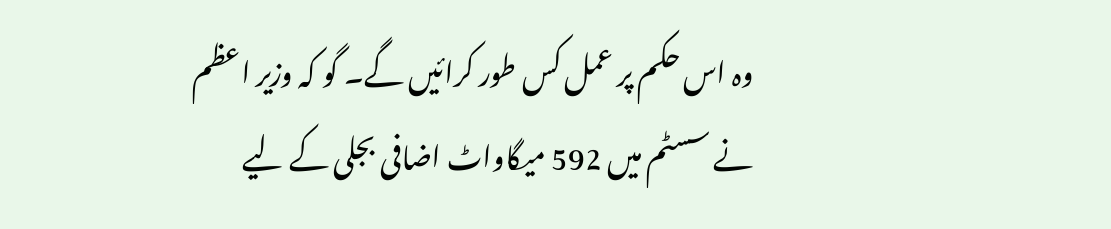وہ اس حکم پر عمل کس طور کرائیں گے۔ گو کہ وزیر اعظم نے سسٹم میں 592 میگاواٹ اضافی بجلی کے لیے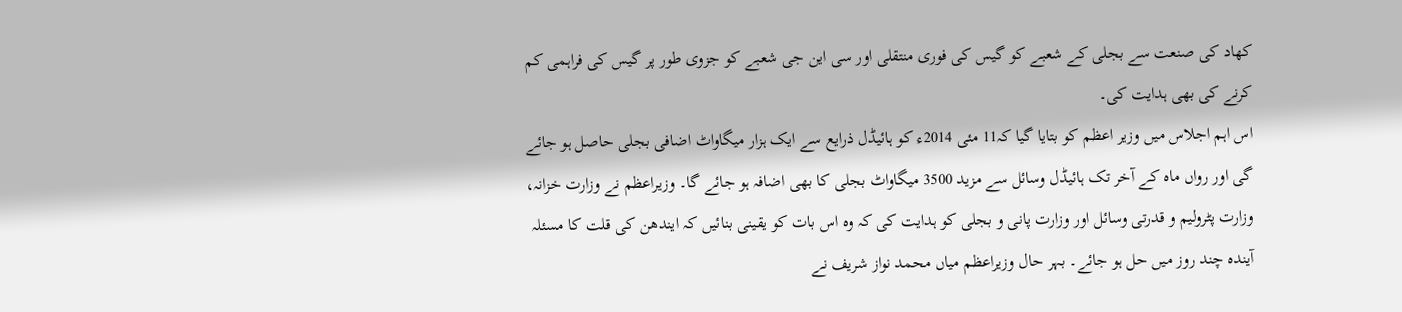کھاد کی صنعت سے بجلی کے شعبے کو گیس کی فوری منتقلی اور سی این جی شعبے کو جزوی طور پر گیس کی فراہمی کم کرنے کی بھی ہدایت کی۔
اس اہم اجلاس میں وزیر اعظم کو بتایا گیا کہ11 مئی 2014ء کو ہائیڈل ذرایع سے ایک ہزار میگاواٹ اضافی بجلی حاصل ہو جائے گی اور رواں ماہ کے آخر تک ہائیڈل وسائل سے مزید 3500 میگاواٹ بجلی کا بھی اضافہ ہو جائے گا۔ وزیراعظم نے وزارت خزانہ، وزارت پٹرولیم و قدرتی وسائل اور وزارت پانی و بجلی کو ہدایت کی کہ وہ اس بات کو یقینی بنائیں کہ ایندھن کی قلت کا مسئلہ آیندہ چند روز میں حل ہو جائے۔ بہر حال وزیراعظم میاں محمد نواز شریف نے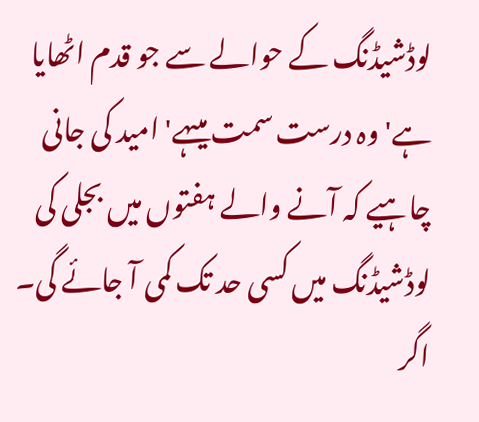لوڈشیڈنگ کے حوالے سے جو قدم اٹھایا ہے' وہ درست سمت میںہے' امید کی جانی چاہیے کہ آنے والے ہفتوں میں بجلی کی لوڈشیڈنگ میں کسی حد تک کمی آ جائے گی۔ اگر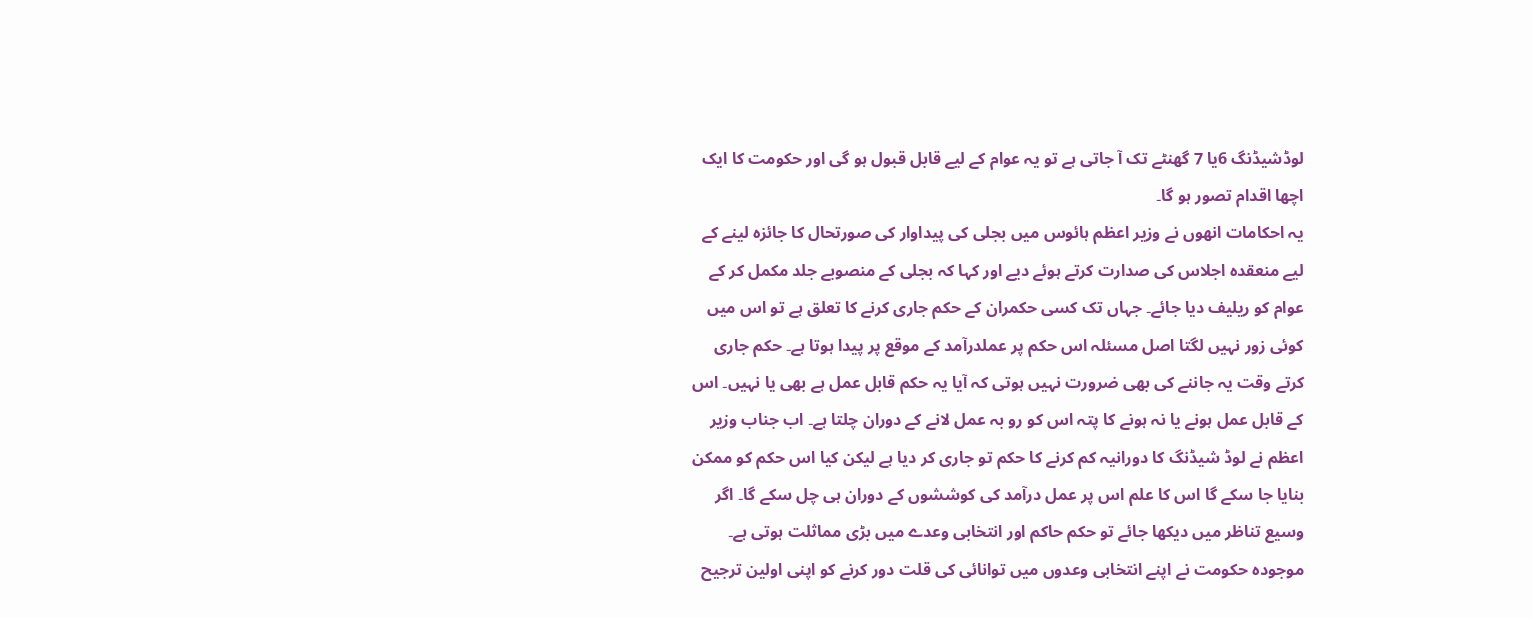لوڈشیڈنگ 6یا 7 گھنٹے تک آ جاتی ہے تو یہ عوام کے لیے قابل قبول ہو گی اور حکومت کا ایک اچھا اقدام تصور ہو گا۔
یہ احکامات انھوں نے وزیر اعظم ہائوس میں بجلی کی پیداوار کی صورتحال کا جائزہ لینے کے لیے منعقدہ اجلاس کی صدارت کرتے ہوئے دیے اور کہا کہ بجلی کے منصوبے جلد مکمل کر کے عوام کو ریلیف دیا جائے۔ جہاں تک کسی حکمران کے حکم جاری کرنے کا تعلق ہے تو اس میں کوئی زور نہیں لگتا اصل مسئلہ اس حکم پر عملدرآمد کے موقع پر پیدا ہوتا ہے۔ حکم جاری کرتے وقت یہ جاننے کی بھی ضرورت نہیں ہوتی کہ آیا یہ حکم قابل عمل ہے بھی یا نہیں۔ اس کے قابل عمل ہونے یا نہ ہونے کا پتہ اس کو رو بہ عمل لانے کے دوران چلتا ہے۔ اب جناب وزیر اعظم نے لوڈ شیڈنگ کا دورانیہ کم کرنے کا حکم تو جاری کر دیا ہے لیکن کیا اس حکم کو ممکن بنایا جا سکے گا اس کا علم اس پر عمل درآمد کی کوششوں کے دوران ہی چل سکے گا۔ اگر وسیع تناظر میں دیکھا جائے تو حکم حاکم اور انتخابی وعدے میں بڑی مماثلت ہوتی ہے۔
موجودہ حکومت نے اپنے انتخابی وعدوں میں توانائی کی قلت دور کرنے کو اپنی اولین ترجیح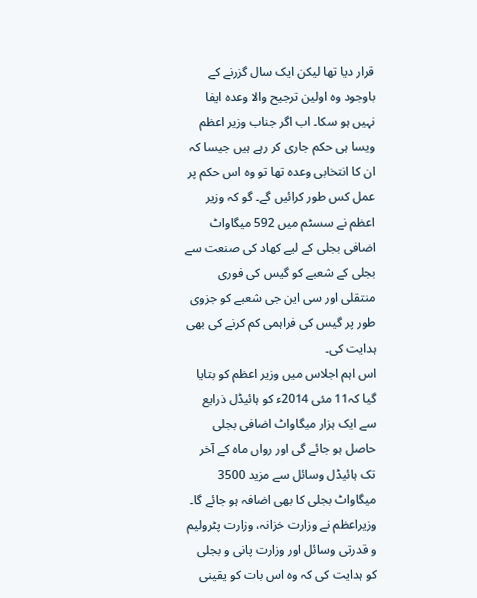قرار دیا تھا لیکن ایک سال گزرنے کے باوجود وہ اولین ترجیح والا وعدہ ایفا نہیں ہو سکا۔ اب اگر جناب وزیر اعظم ویسا ہی حکم جاری کر رہے ہیں جیسا کہ ان کا انتخابی وعدہ تھا تو وہ اس حکم پر عمل کس طور کرائیں گے۔ گو کہ وزیر اعظم نے سسٹم میں 592 میگاواٹ اضافی بجلی کے لیے کھاد کی صنعت سے بجلی کے شعبے کو گیس کی فوری منتقلی اور سی این جی شعبے کو جزوی طور پر گیس کی فراہمی کم کرنے کی بھی ہدایت کی۔
اس اہم اجلاس میں وزیر اعظم کو بتایا گیا کہ11 مئی 2014ء کو ہائیڈل ذرایع سے ایک ہزار میگاواٹ اضافی بجلی حاصل ہو جائے گی اور رواں ماہ کے آخر تک ہائیڈل وسائل سے مزید 3500 میگاواٹ بجلی کا بھی اضافہ ہو جائے گا۔ وزیراعظم نے وزارت خزانہ، وزارت پٹرولیم و قدرتی وسائل اور وزارت پانی و بجلی کو ہدایت کی کہ وہ اس بات کو یقینی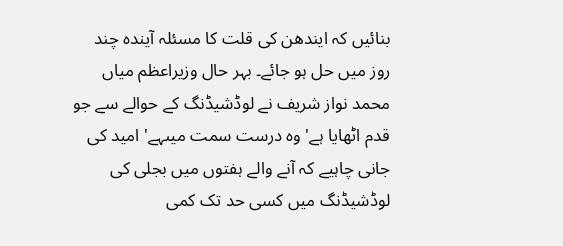بنائیں کہ ایندھن کی قلت کا مسئلہ آیندہ چند روز میں حل ہو جائے۔ بہر حال وزیراعظم میاں محمد نواز شریف نے لوڈشیڈنگ کے حوالے سے جو قدم اٹھایا ہے' وہ درست سمت میںہے' امید کی جانی چاہیے کہ آنے والے ہفتوں میں بجلی کی لوڈشیڈنگ میں کسی حد تک کمی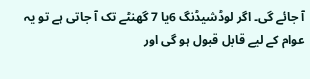آ جائے گی۔ اگر لوڈشیڈنگ 6یا 7 گھنٹے تک آ جاتی ہے تو یہ عوام کے لیے قابل قبول ہو گی اور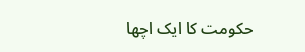حکومت کا ایک اچھا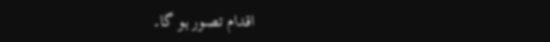اقدام تصور ہو گا۔